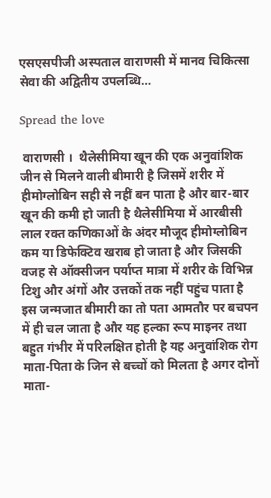एसएसपीजी अस्पताल वाराणसी में मानव चिकित्सा सेवा की अद्वितीय उपलब्धि…

Spread the love

 वाराणसी ।  थैलेसीमिया खून की एक अनुवांशिक जीन से मिलने वाली बीमारी है जिसमें शरीर में हीमोग्लोबिन सही से नहीं बन पाता है और बार-बार खून की कमी हो जाती है थैलेसीमिया में आरबीसी लाल रक्त कणिकाओं के अंदर मौजूद हीमोग्लोबिन कम या डिफेक्टिव खराब हो जाता है और जिसकी वजह से ऑक्सीजन पर्याप्त मात्रा में शरीर के विभिन्न टिशु और अंगों और उत्तकों तक नहीं पहुंच पाता है इस जन्मजात बीमारी का तो पता आमतौर पर बचपन में ही चल जाता है और यह हल्का रूप माइनर तथा बहुत गंभीर में परिलक्षित होती है यह अनुवांशिक रोग माता-पिता के जिन से बच्चों को मिलता है अगर दोनों माता-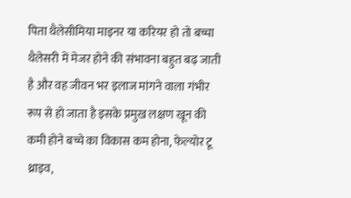पिता थैलेसीमिया माइनर या करियर हो तो बच्चा थैलेसरी में मेजर होने की संभावना बहुत बढ़ जाती है और वह जीवन भर इलाज मांगने वाला गंभीर रूप से हो जाता है इसके प्रमुख लक्षण खून की कमी होने बच्चे का विकास कम होना, फेल्योर टू थ्राइव,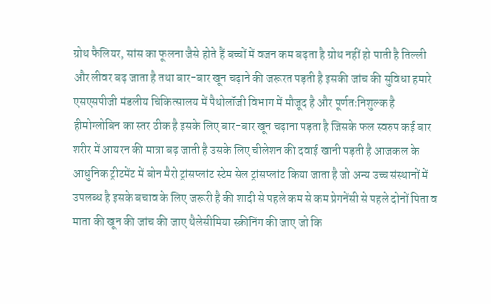ग्रोथ फैलियर, सांस का फूलना जैसे होते हैं बच्चों में वजन कम बढ़ता है ग्रोथ नहीं हो पाती है तिल्ली और लीवर बढ़ जाता है तथा बार-बार खून चढ़ाने की जरूरत पड़ती है इसकी जांच की सुविधा हमारे एसएसपीजी मंडलीय चिकित्सालय में पैथोलॉजी विभाग में मौजूद है और पूर्णतःनिशुल्क है हीमोग्लोबिन का स्तर ठीक है इसके लिए बार-बार खून चढ़ाना पड़ता है जिसके फल स्वरुप कई बार शरीर में आयरन की मात्रा बढ़ जाती है उसके लिए चीलेशन की दवाई खानी पड़ती है आजकल के आधुनिक ट्रीटमेंट में बोन मैरो ट्रांसप्लांट स्टेम सेल ट्रांसप्लांट किया जाता है जो अन्य उच्च संस्थानों में उपलब्ध है इसके बचाव के लिए जरूरी है की शादी से पहले कम से कम प्रेगनेंसी से पहले दोनों पिता व माता की खून की जांच की जाए थैलेसीमिया स्क्रीनिंग की जाए जो कि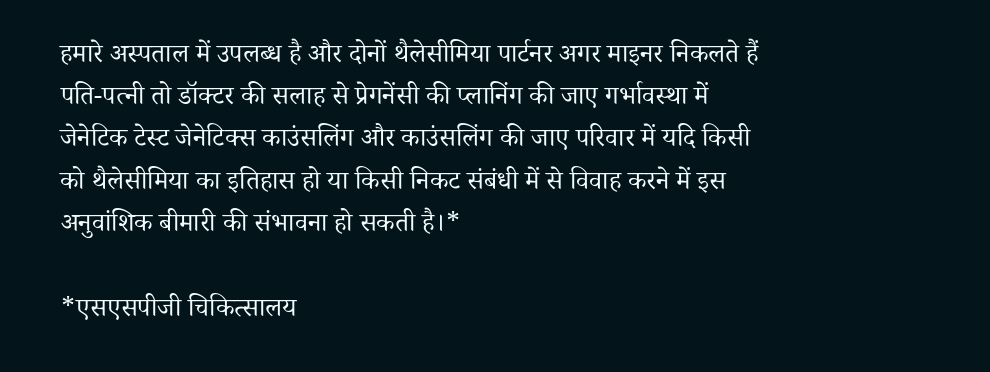हमारे अस्पताल में उपलब्ध है और दोनों थैलेसीमिया पार्टनर अगर माइनर निकलते हैं पति-पत्नी तो डॉक्टर की सलाह से प्रेगनेंसी की प्लानिंग की जाए गर्भावस्था में जेनेटिक टेस्ट जेनेटिक्स काउंसलिंग और काउंसलिंग की जाए परिवार में यदि किसी को थैलेसीमिया का इतिहास हो या किसी निकट संबंधी में से विवाह करने में इस अनुवांशिक बीमारी की संभावना हो सकती है।*

*एसएसपीजी चिकित्सालय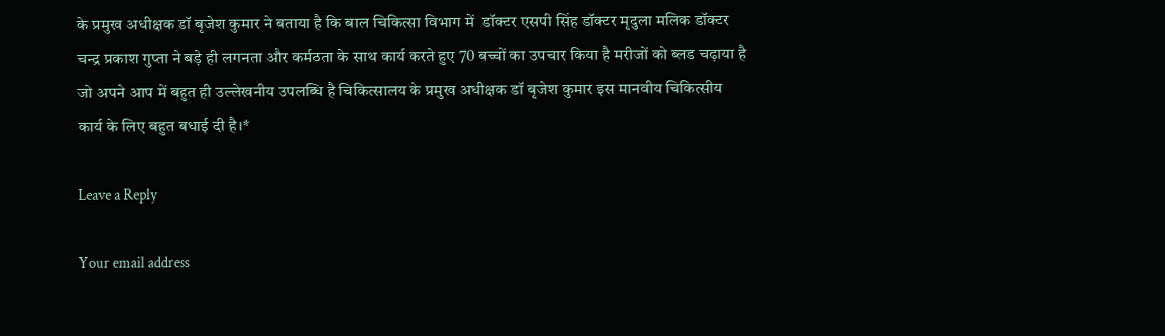के प्रमुख अधीक्षक डॉ बृजेश कुमार ने बताया है कि बाल चिकित्सा विभाग में  डॉक्टर एसपी सिंह डॉक्टर मृदुला मलिक डॉक्टर चन्द्र प्रकाश गुप्ता ने बड़े ही लगनता और कर्मठता के साथ कार्य करते हुए 70 बच्चों का उपचार किया है मरीजों को ब्लड चढ़ाया है जो अपने आप में बहुत ही उल्लेखनीय उपलब्धि है चिकित्सालय के प्रमुख अधीक्षक डॉ बृजेश कुमार इस मानवीय चिकित्सीय कार्य के लिए बहुत बधाई दी है।*

Leave a Reply

Your email address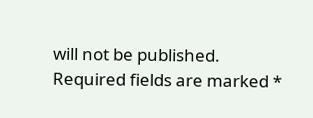will not be published. Required fields are marked *